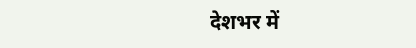देशभर में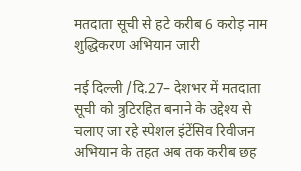मतदाता सूची से हटे करीब 6 करोड़ नाम
शुद्धिकरण अभियान जारी

नई दिल्ली /दि.27– देशभर में मतदाता सूची को त्रुटिरहित बनाने के उद्देश्य से चलाए जा रहे स्पेशल इंटेंसिव रिवीजन अभियान के तहत अब तक करीब छह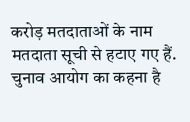करोड़ मतदाताओं के नाम मतदाता सूची से हटाए गए हैं. चुनाव आयोग का कहना है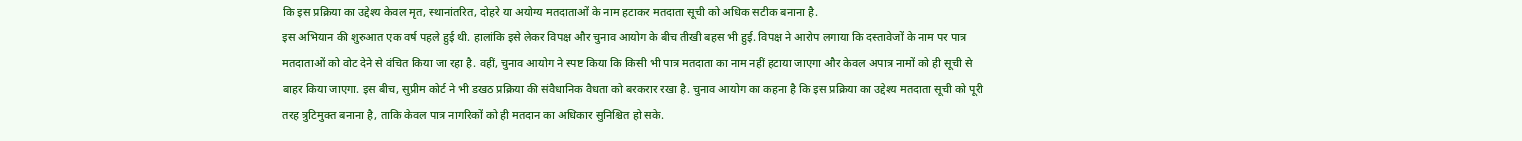कि इस प्रक्रिया का उद्देश्य केवल मृत, स्थानांतरित, दोहरे या अयोग्य मतदाताओं के नाम हटाकर मतदाता सूची को अधिक सटीक बनाना है.
इस अभियान की शुरुआत एक वर्ष पहले हुई थी. हालांकि इसे लेकर विपक्ष और चुनाव आयोग के बीच तीखी बहस भी हुई. विपक्ष ने आरोप लगाया कि दस्तावेजों के नाम पर पात्र मतदाताओं को वोट देने से वंचित किया जा रहा है. वहीं, चुनाव आयोग ने स्पष्ट किया कि किसी भी पात्र मतदाता का नाम नहीं हटाया जाएगा और केवल अपात्र नामों को ही सूची से बाहर किया जाएगा. इस बीच, सुप्रीम कोर्ट ने भी डखठ प्रक्रिया की संवैधानिक वैधता को बरकरार रखा है. चुनाव आयोग का कहना है कि इस प्रक्रिया का उद्देश्य मतदाता सूची को पूरी तरह त्रुटिमुक्त बनाना है, ताकि केवल पात्र नागरिकों को ही मतदान का अधिकार सुनिश्चित हो सके.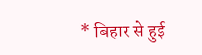* बिहार से हुई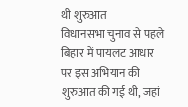थी शुरुआत
विधानसभा चुनाव से पहले बिहार में पायलट आधार पर इस अभियान की शुरुआत की गई थी, जहां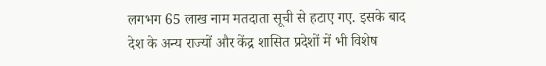लगभग 65 लाख नाम मतदाता सूची से हटाए गए. इसके बाद देश के अन्य राज्यों और केंद्र शासित प्रदेशों में भी विशेष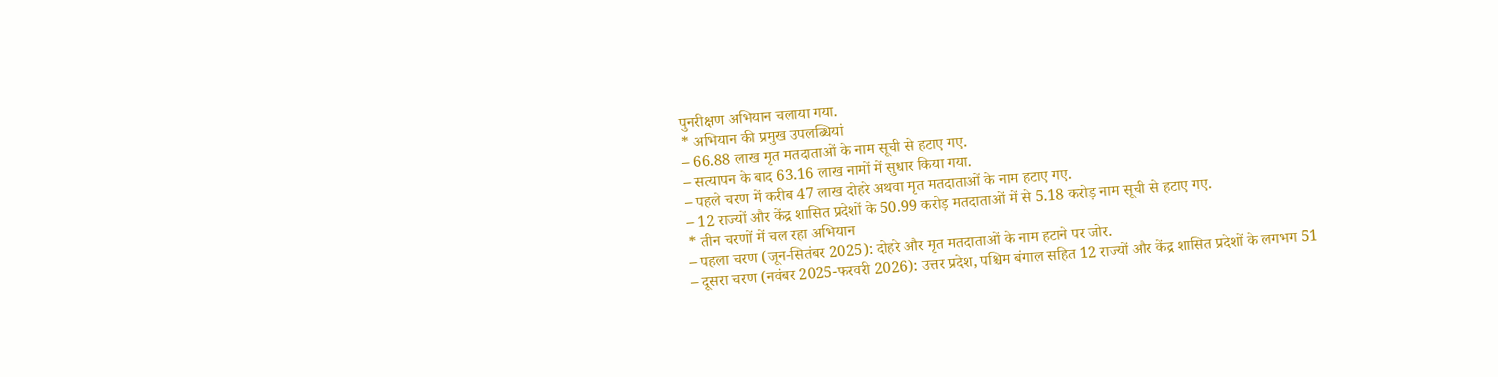पुनरीक्षण अभियान चलाया गया.
* अभियान की प्रमुख उपलब्धियां
– 66.88 लाख मृत मतदाताओं के नाम सूची से हटाए गए.
– सत्यापन के बाद 63.16 लाख नामों में सुधार किया गया.
– पहले चरण में करीब 47 लाख दोहरे अथवा मृत मतदाताओं के नाम हटाए गए.
– 12 राज्यों और केंद्र शासित प्रदेशों के 50.99 करोड़ मतदाताओं में से 5.18 करोड़ नाम सूची से हटाए गए.
* तीन चरणों में चल रहा अभियान
– पहला चरण (जून-सितंबर 2025): दोहरे और मृत मतदाताओं के नाम हटाने पर जोर.
– दूसरा चरण (नवंबर 2025-फरवरी 2026): उत्तर प्रदेश, पश्चिम बंगाल सहित 12 राज्यों और केंद्र शासित प्रदेशों के लगभग 51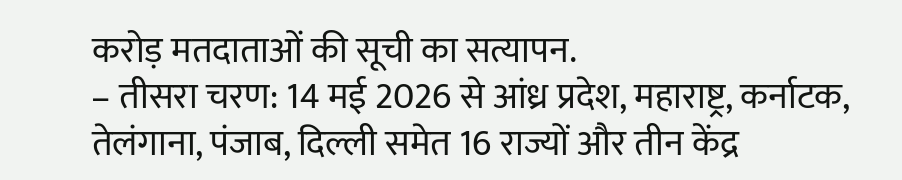करोड़ मतदाताओं की सूची का सत्यापन.
– तीसरा चरण: 14 मई 2026 से आंध्र प्रदेश, महाराष्ट्र, कर्नाटक, तेलंगाना, पंजाब, दिल्ली समेत 16 राज्यों और तीन केंद्र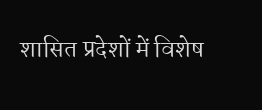शासित प्रदेशों में विशेष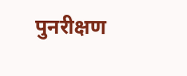पुनरीक्षण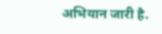अभियान जारी है.